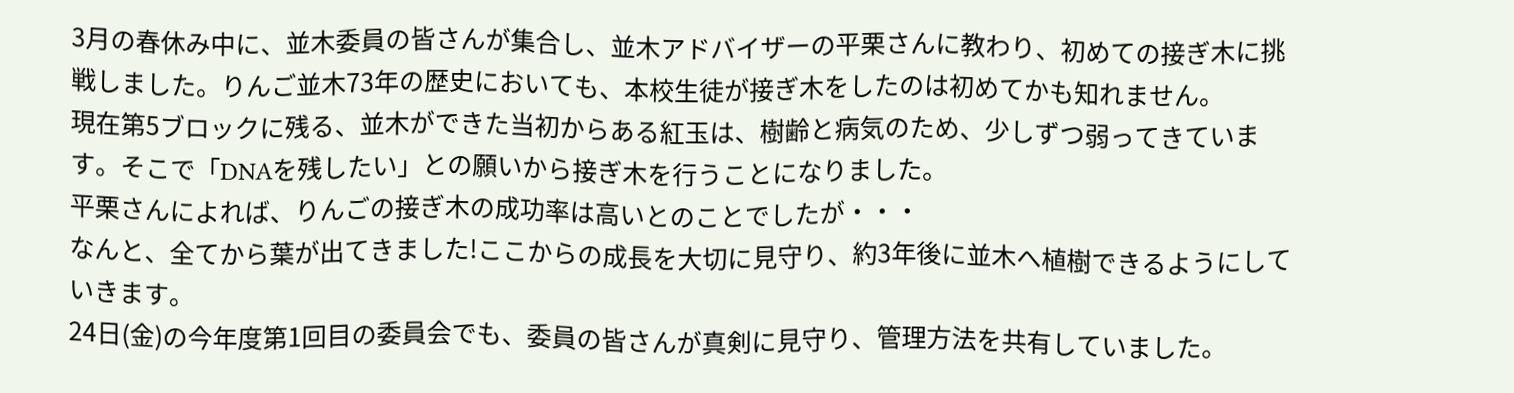3月の春休み中に、並木委員の皆さんが集合し、並木アドバイザーの平栗さんに教わり、初めての接ぎ木に挑戦しました。りんご並木73年の歴史においても、本校生徒が接ぎ木をしたのは初めてかも知れません。
現在第5ブロックに残る、並木ができた当初からある紅玉は、樹齢と病気のため、少しずつ弱ってきています。そこで「DNAを残したい」との願いから接ぎ木を行うことになりました。
平栗さんによれば、りんごの接ぎ木の成功率は高いとのことでしたが・・・
なんと、全てから葉が出てきました!ここからの成長を大切に見守り、約3年後に並木へ植樹できるようにしていきます。
24日(金)の今年度第1回目の委員会でも、委員の皆さんが真剣に見守り、管理方法を共有していました。